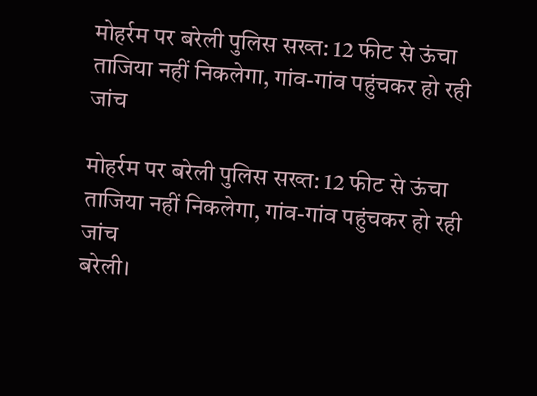मोहर्रम पर बरेली पुलिस सख्त: 12 फीट से ऊंचा ताजिया नहीं निकलेगा, गांव-गांव पहुंचकर हो रही जांच

मोहर्रम पर बरेली पुलिस सख्त: 12 फीट से ऊंचा ताजिया नहीं निकलेगा, गांव-गांव पहुंचकर हो रही जांच
बरेली।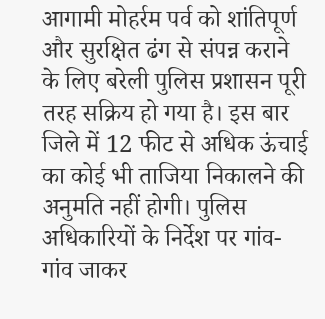आगामी मोहर्रम पर्व को शांतिपूर्ण और सुरक्षित ढंग से संपन्न कराने के लिए बरेली पुलिस प्रशासन पूरी तरह सक्रिय हो गया है। इस बार जिले में 12 फीट से अधिक ऊंचाई का कोई भी ताजिया निकालने की अनुमति नहीं होगी। पुलिस अधिकारियों के निर्देश पर गांव-गांव जाकर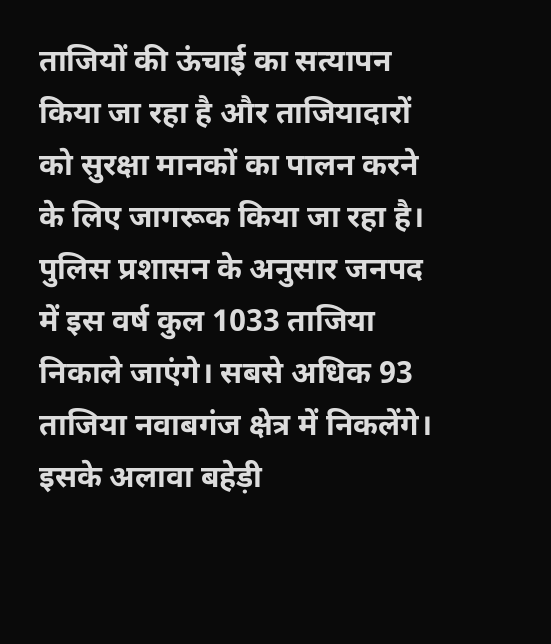ताजियों की ऊंचाई का सत्यापन किया जा रहा है और ताजियादारों को सुरक्षा मानकों का पालन करने के लिए जागरूक किया जा रहा है।
पुलिस प्रशासन के अनुसार जनपद में इस वर्ष कुल 1033 ताजिया निकाले जाएंगे। सबसे अधिक 93 ताजिया नवाबगंज क्षेत्र में निकलेंगे। इसके अलावा बहेड़ी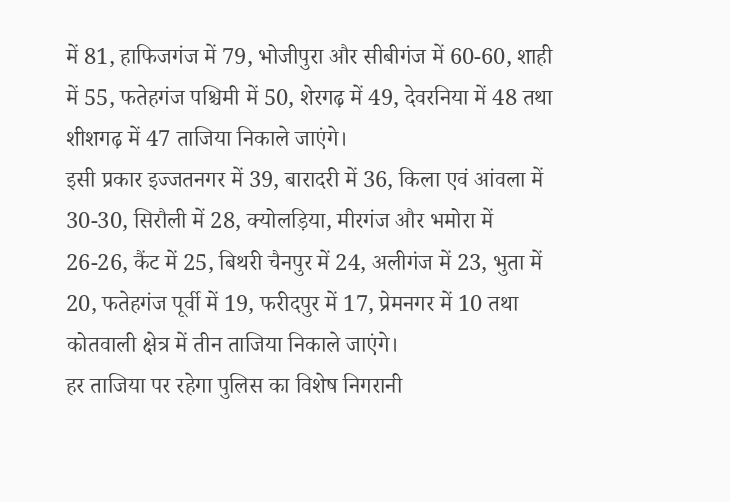में 81, हाफिजगंज में 79, भोजीपुरा और सीबीगंज में 60-60, शाही में 55, फतेहगंज पश्चिमी में 50, शेरगढ़ में 49, देवरनिया में 48 तथा शीशगढ़ में 47 ताजिया निकाले जाएंगे।
इसी प्रकार इज्जतनगर में 39, बारादरी में 36, किला एवं आंवला में 30-30, सिरौली में 28, क्योलड़िया, मीरगंज और भमोरा में 26-26, कैंट में 25, बिथरी चैनपुर में 24, अलीगंज में 23, भुता में 20, फतेहगंज पूर्वी में 19, फरीदपुर में 17, प्रेमनगर में 10 तथा कोतवाली क्षेत्र में तीन ताजिया निकाले जाएंगे।
हर ताजिया पर रहेगा पुलिस का विशेष निगरानी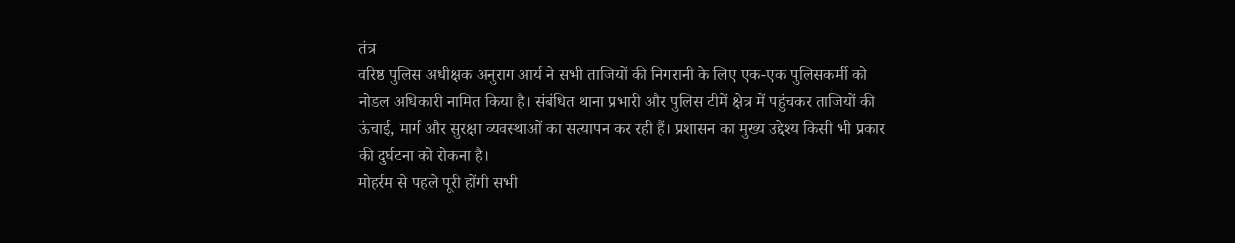तंत्र
वरिष्ठ पुलिस अधीक्षक अनुराग आर्य ने सभी ताजियों की निगरानी के लिए एक-एक पुलिसकर्मी को नोडल अधिकारी नामित किया है। संबंधित थाना प्रभारी और पुलिस टीमें क्षेत्र में पहुंचकर ताजियों की ऊंचाई, मार्ग और सुरक्षा व्यवस्थाओं का सत्यापन कर रही हैं। प्रशासन का मुख्य उद्देश्य किसी भी प्रकार की दुर्घटना को रोकना है।
मोहर्रम से पहले पूरी होंगी सभी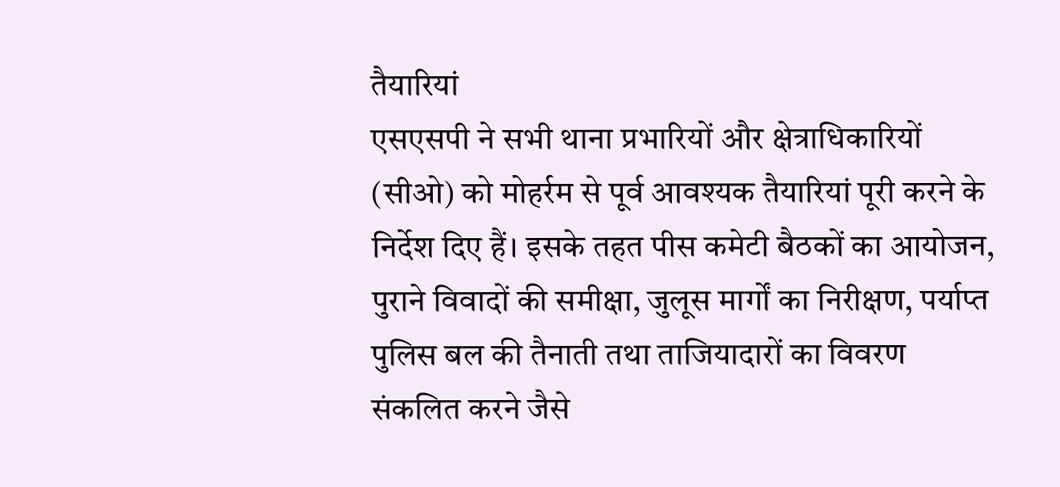तैयारियां
एसएसपी ने सभी थाना प्रभारियों और क्षेत्राधिकारियों (सीओ) को मोहर्रम से पूर्व आवश्यक तैयारियां पूरी करने के निर्देश दिए हैं। इसके तहत पीस कमेटी बैठकों का आयोजन, पुराने विवादों की समीक्षा, जुलूस मार्गों का निरीक्षण, पर्याप्त पुलिस बल की तैनाती तथा ताजियादारों का विवरण संकलित करने जैसे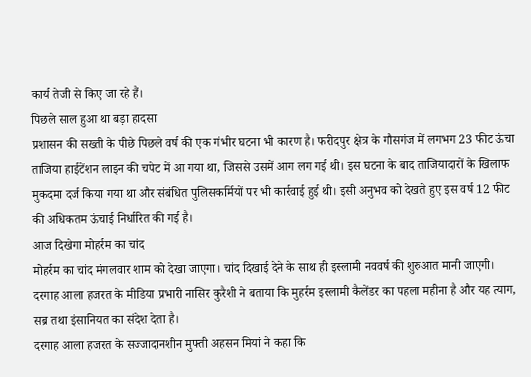कार्य तेजी से किए जा रहे हैं।
पिछले साल हुआ था बड़ा हादसा
प्रशासन की सख्ती के पीछे पिछले वर्ष की एक गंभीर घटना भी कारण है। फरीदपुर क्षेत्र के गौसगंज में लगभग 23 फीट ऊंचा ताजिया हाईटेंशन लाइन की चपेट में आ गया था, जिससे उसमें आग लग गई थी। इस घटना के बाद ताजियादारों के खिलाफ मुकदमा दर्ज किया गया था और संबंधित पुलिसकर्मियों पर भी कार्रवाई हुई थी। इसी अनुभव को देखते हुए इस वर्ष 12 फीट की अधिकतम ऊंचाई निर्धारित की गई है।
आज दिखेगा मोहर्रम का चांद
मोहर्रम का चांद मंगलवार शाम को देखा जाएगा। चांद दिखाई देने के साथ ही इस्लामी नववर्ष की शुरुआत मानी जाएगी। दरगाह आला हजरत के मीडिया प्रभारी नासिर कुरैशी ने बताया कि मुहर्रम इस्लामी कैलेंडर का पहला महीना है और यह त्याग, सब्र तथा इंसानियत का संदेश देता है।
दरगाह आला हजरत के सज्जादानशीन मुफ्ती अहसन मियां ने कहा कि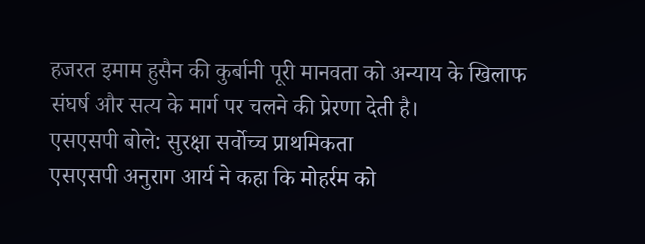हजरत इमाम हुसैन की कुर्बानी पूरी मानवता को अन्याय के खिलाफ संघर्ष और सत्य के मार्ग पर चलने की प्रेरणा देती है।
एसएसपी बोले: सुरक्षा सर्वोच्च प्राथमिकता
एसएसपी अनुराग आर्य ने कहा कि मोहर्रम को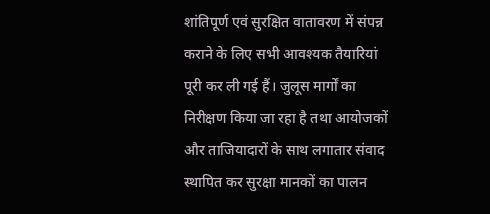शांतिपूर्ण एवं सुरक्षित वातावरण में संपन्न कराने के लिए सभी आवश्यक तैयारियां पूरी कर ली गई हैं। जुलूस मार्गों का निरीक्षण किया जा रहा है तथा आयोजकों और ताजियादारों के साथ लगातार संवाद स्थापित कर सुरक्षा मानकों का पालन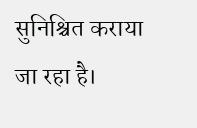सुनिश्चित कराया जा रहा है।